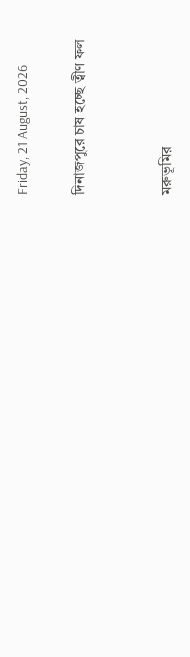Friday, 21 August, 2026

দিনাজপুরে চাষ হচ্ছে ত্বীণ ফল


মরুভূমির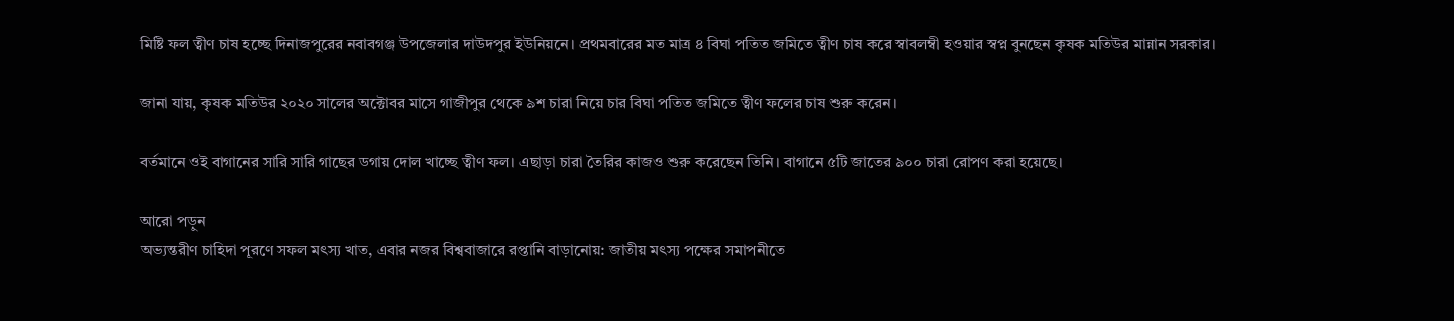মিষ্টি ফল ত্বীণ চাষ হচ্ছে দিনাজপুরের নবাবগঞ্জ উপজেলার দাউদপুর ইউনিয়নে। প্রথমবারের মত মাত্র ৪ বিঘা পতিত জমিতে ত্বীণ চাষ করে স্বাবলম্বী হওয়ার স্বপ্ন বুনছেন কৃষক মতিউর মান্নান সরকার।

জানা যায়, কৃষক মতিউর ২০২০ সালের অক্টোবর মাসে গাজীপুর থেকে ৯শ চারা নিয়ে চার বিঘা পতিত জমিতে ত্বীণ ফলের চাষ শুরু করেন।

বর্তমানে ওই বাগানের সারি সারি গাছের ডগায় দোল খাচ্ছে ত্বীণ ফল। এছাড়া চারা তৈরির কাজও শুরু করেছেন তিনি। বাগানে ৫টি জাতের ৯০০ চারা রোপণ করা হয়েছে।

আরো পড়ুন
অভ্যন্তরীণ চাহিদা পূরণে সফল মৎস্য খাত, এবার নজর বিশ্ববাজারে রপ্তানি বাড়ানোয়: জাতীয় মৎস্য পক্ষের সমাপনীতে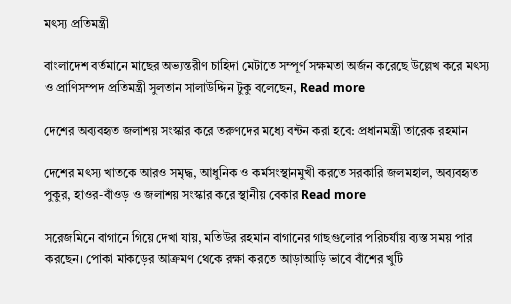মৎস্য প্রতিমন্ত্রী

বাংলাদেশ বর্তমানে মাছের অভ্যন্তরীণ চাহিদা মেটাতে সম্পূর্ণ সক্ষমতা অর্জন করেছে উল্লেখ করে মৎস্য ও প্রাণিসম্পদ প্রতিমন্ত্রী সুলতান সালাউদ্দিন টুকু বলেছেন, Read more

দেশের অব্যবহৃত জলাশয় সংস্কার করে তরুণদের মধ্যে বন্টন করা হবে: প্রধানমন্ত্রী তারেক রহমান

দেশের মৎস্য খাতকে আরও সমৃদ্ধ, আধুনিক ও কর্মসংস্থানমুখী করতে সরকারি জলমহাল, অব্যবহৃত পুকুর, হাওর-বাঁওড় ও জলাশয় সংস্কার করে স্থানীয় বেকার Read more

সরেজমিনে বাগানে গিয়ে দেখা যায়, মতিউর রহমান বাগানের গাছগুলোর পরিচর্যায় ব্যস্ত সময় পার করছেন। পোকা মাকড়ের আক্রমণ থেকে রক্ষা করতে আড়াআড়ি ভাবে বাঁশের খুটি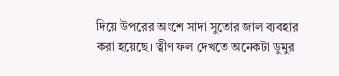দিয়ে উপরের অংশে সাদা সুতোর জাল ব্যবহার করা হয়েছে। ত্বীণ ফল দেখতে অনেকটা ডুমুর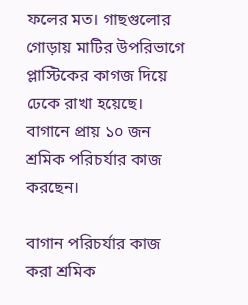ফলের মত। গাছগুলোর গোড়ায় মাটির উপরিভাগে প্লাস্টিকের কাগজ দিয়ে ঢেকে রাখা হয়েছে। বাগানে প্রায় ১০ জন শ্রমিক পরিচর্যার কাজ করছেন।

বাগান পরিচর্যার কাজ করা শ্রমিক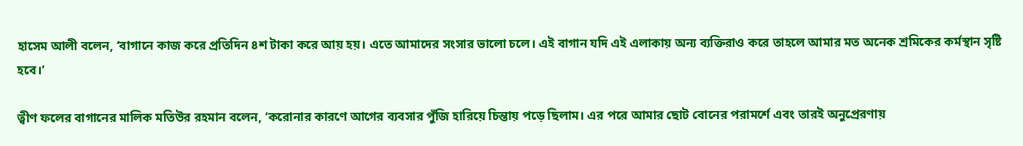হাসেম আলী বলেন, ‘বাগানে কাজ করে প্রতিদিন ৪শ টাকা করে আয় হয়। এতে আমাদের সংসার ভালো চলে। এই বাগান যদি এই এলাকায় অন্য ব্যক্তিরাও করে তাহলে আমার মত অনেক শ্রমিকের কর্মস্থান সৃষ্টি হবে।’

ত্বীণ ফলের বাগানের মালিক মতিউর রহমান বলেন, ‘করোনার কারণে আগের ব্যবসার পুঁজি হারিয়ে চিন্তায় পড়ে ছিলাম। এর পরে আমার ছোট বোনের পরামর্শে এবং তারই অনুপ্রেরণায়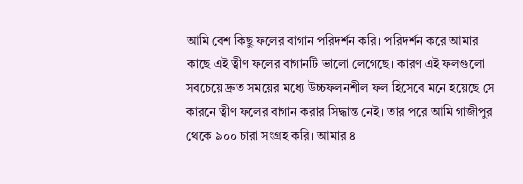আমি বেশ কিছু ফলের বাগান পরিদর্শন করি। পরিদর্শন করে আমার কাছে এই ত্বীণ ফলের বাগানটি ভালো লেগেছে। কারণ এই ফলগুলো সবচেয়ে দ্রুত সময়ের মধ্যে উচ্চফলনশীল ফল হিসেবে মনে হয়েছে সে কারনে ত্বীণ ফলের বাগান করার সিদ্ধান্ত নেই। তার পরে আমি গাজীপুর থেকে ৯০০ চারা সংগ্রহ করি। আমার ৪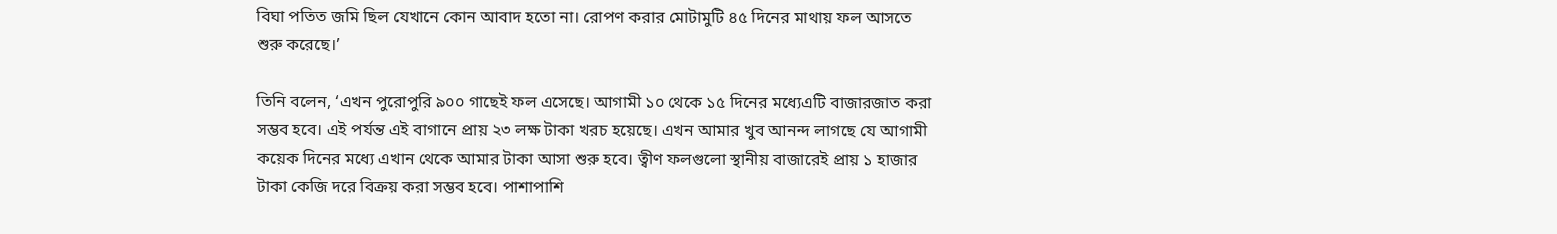বিঘা পতিত জমি ছিল যেখানে কোন আবাদ হতো না। রোপণ করার মোটামুটি ৪৫ দিনের মাথায় ফল আসতে শুরু করেছে।’

তিনি বলেন, ‘এখন পুরোপুরি ৯০০ গাছেই ফল এসেছে। আগামী ১০ থেকে ১৫ দিনের মধ্যেএটি বাজারজাত করা সম্ভব হবে। এই পর্যন্ত এই বাগানে প্রায় ২৩ লক্ষ টাকা খরচ হয়েছে। এখন আমার খুব আনন্দ লাগছে যে আগামী কয়েক দিনের মধ্যে এখান থেকে আমার টাকা আসা শুরু হবে। ত্বীণ ফলগুলো স্থানীয় বাজারেই প্রায় ১ হাজার টাকা কেজি দরে বিক্রয় করা সম্ভব হবে। পাশাপাশি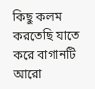কিছু কলম করতেছি যাতে করে বাগানটি আরো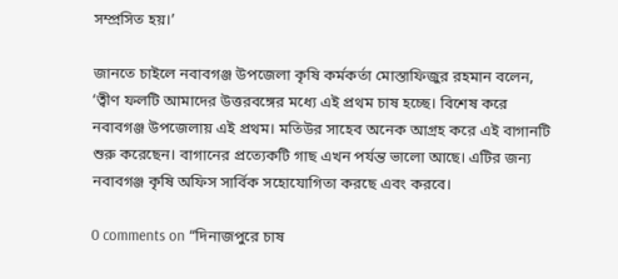সম্প্রসিত হয়।’

জানতে চাইলে নবাবগঞ্জ উপজেলা কৃষি কর্মকর্তা মোস্তাফিজুর রহমান বলেন, ‘ত্বীণ ফলটি আমাদের উত্তরবঙ্গের মধ্যে এই প্রথম চাষ হচ্ছে। বিশেষ করে নবাবগঞ্জ উপজেলায় এই প্রথম। মতিউর সাহেব অনেক আগ্রহ করে এই বাগানটি শুরু করেছেন। বাগানের প্রত্যেকটি গাছ এখন পর্যন্ত ভালো আছে। এটির জন্য নবাবগঞ্জ কৃষি অফিস সার্বিক সহোযোগিতা করছে এবং করবে।

0 comments on “দিনাজপুরে চাষ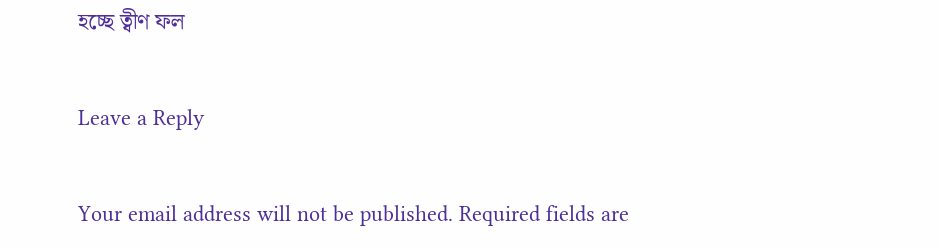হচ্ছে ত্বীণ ফল

Leave a Reply

Your email address will not be published. Required fields are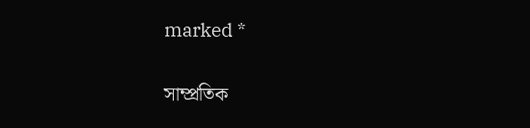marked *

সাম্প্রতিক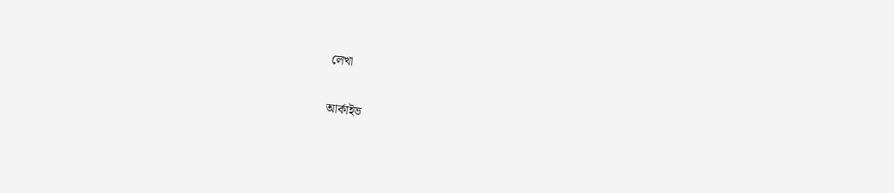লেখা

আর্কাইভ